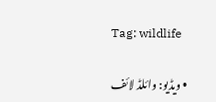Tag: wildlife

  • ویڈیو: وائلڈ لائف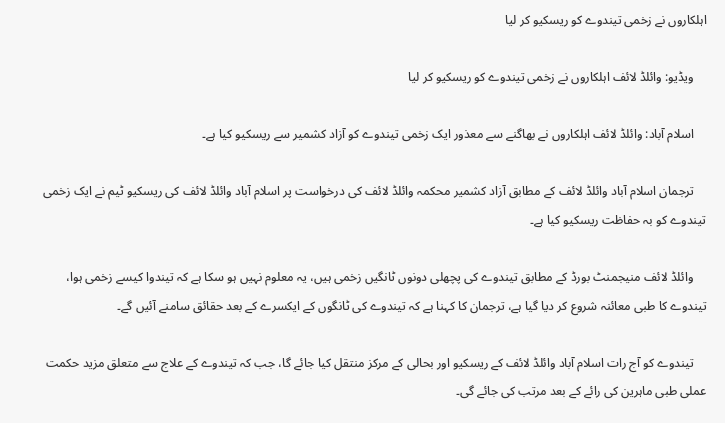اہلکاروں نے زخمی تیندوے کو ریسکیو کر لیا

    ویڈیو: وائلڈ لائف اہلکاروں نے زخمی تیندوے کو ریسکیو کر لیا

    اسلام آباد: وائلڈ لائف اہلکاروں نے بھاگنے سے معذور ایک زخمی تیندوے کو آزاد کشمیر سے ریسکیو کیا ہے۔

    ترجمان اسلام آباد وائلڈ لائف کے مطابق آزاد کشمیر محکمہ وائلڈ لائف کی درخواست پر اسلام آباد وائلڈ لائف کی ریسکیو ٹیم نے ایک زخمی تیندوے کو بہ حفاظت ریسکیو کیا ہے۔

    وائلڈ لائف منیجمنٹ بورڈ کے مطابق تیندوے کی پچھلی دونوں ٹانگیں زخمی ہیں، یہ معلوم نہیں ہو سکا ہے کہ تیندوا کیسے زخمی ہوا، تیندوے کا طبی معائنہ شروع کر دیا گیا ہے، ترجمان کا کہنا ہے کہ تیندوے کی ٹانگوں کے ایکسرے کے بعد حقائق سامنے آئیں گے۔

    تیندوے کو آج رات اسلام آباد وائلڈ لائف کے ریسکیو اور بحالی کے مرکز منتقل کیا جائے گا، جب کہ تیندوے کے علاج سے متعلق مزید حکمت عملی طبی ماہرین کی رائے کے بعد مرتب کی جائے گی۔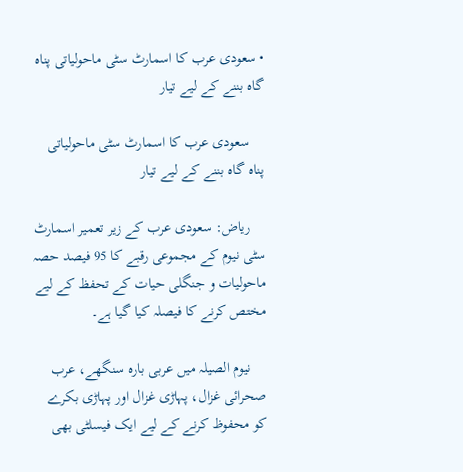• سعودی عرب کا اسمارٹ سٹی ماحولیاتی پناہ گاہ بننے کے لیے تیار

    سعودی عرب کا اسمارٹ سٹی ماحولیاتی پناہ گاہ بننے کے لیے تیار

    ریاض: سعودی عرب کے زیر تعمیر اسمارٹ سٹی نیوم کے مجموعی رقبے کا 95 فیصد حصہ ماحولیات و جنگلی حیات کے تحفظ کے لیے مختص کرنے کا فیصلہ کیا گیا ہے۔

    نیوم الصیلہ میں عربی بارہ سنگھے، عرب صحرائی غزال، پہاڑی غزال اور پہاڑی بکرے کو محفوظ کرنے کے لیے ایک فیسلٹی بھی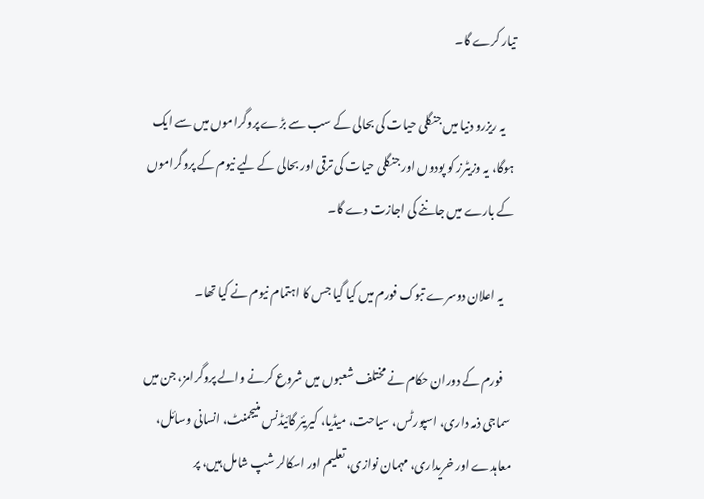تیار کرے گا۔

    یہ ریزرو دنیا میں جنگلی حیات کی بحالی کے سب سے بڑے پروگراموں میں سے ایک ہوگا، یہ وزیٹرز کو پودوں اور جنگلی حیات کی ترقی اور بحالی کے لیے نیوم کے پروگراموں کے بارے میں جاننے کی اجازت دے گا۔

    یہ اعلان دوسرے تبوک فورم میں کیا گیا جس کا اہتمام نیوم نے کیا تھا۔

    فورم کے دوران حکام نے مختلف شعبوں میں شروع کرنے والے پروگرامز، جن میں سماجی ذمہ داری، اسپورٹس، سیاحت، میڈیا، کیریئر گائیڈنس منیجمنٹ، انسانی وسائل، معاہدے اور خریداری، مہمان نوازی، تعلیم اور اسکالر شپ شامل ہیں، پر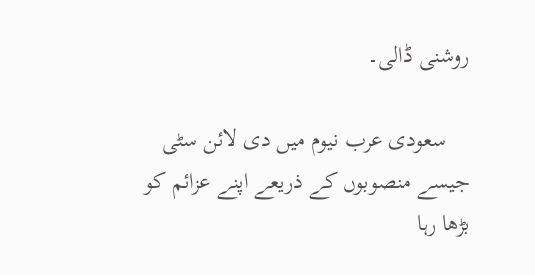روشنی ڈالی۔

    سعودی عرب نیوم میں دی لائن سٹی جیسے منصوبوں کے ذریعے اپنے عزائم کو بڑھا رہا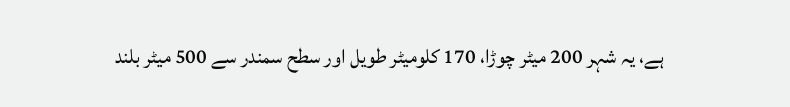ہے، یہ شہر 200 میٹر چوڑا، 170 کلومیٹر طویل اور سطح سمندر سے 500 میٹر بلند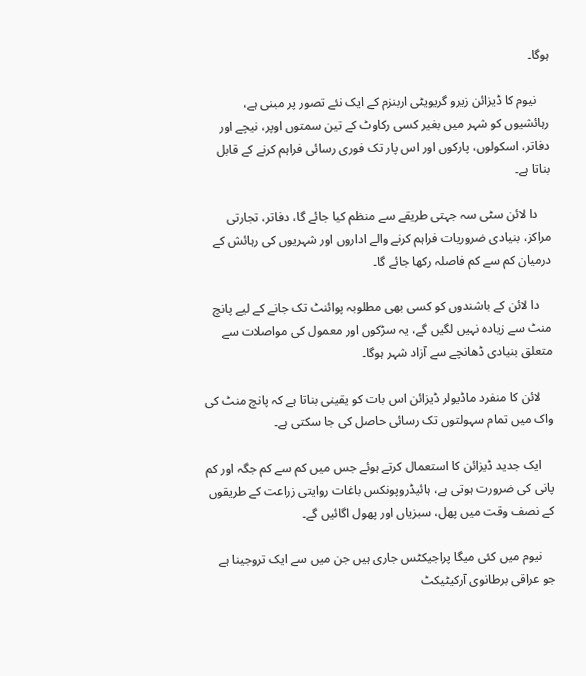ہوگا۔

    نیوم کا ڈیزائن زیرو گریویٹی اربنزم کے ایک نئے تصور پر مبنی ہے، رہائشیوں کو شہر میں بغیر کسی رکاوٹ کے تین سمتوں اوپر، نیچے اور دفاتر، اسکولوں، پارکوں اور اس پار تک فوری رسائی فراہم کرنے کے قابل بناتا ہے۔

    دا لائن سٹی سہ جہتی طریقے سے منظم کیا جائے گا، دفاتر، تجارتی مراکز، بنیادی ضروریات فراہم کرنے والے اداروں اور شہریوں کی رہائش کے درمیان کم سے کم فاصلہ رکھا جائے گا۔

    دا لائن کے باشندوں کو کسی بھی مطلوبہ پوائنٹ تک جانے کے لیے پانچ منٹ سے زیادہ نہیں لگیں گے، یہ سڑکوں اور معمول کی مواصلات سے متعلق بنیادی ڈھانچے سے آزاد شہر ہوگا۔

    لائن کا منفرد ماڈیولر ڈیزائن اس بات کو یقینی بناتا ہے کہ پانچ منٹ کی واک میں تمام سہولتوں تک رسائی حاصل کی جا سکتی ہے۔

    ایک جدید ڈیزائن کا استعمال کرتے ہوئے جس میں کم سے کم جگہ اور کم پانی کی ضرورت ہوتی ہے، ہائیڈروپونکس باغات روایتی زراعت کے طریقوں کے نصف وقت میں پھل، سبزیاں اور پھول اگائیں گے۔

    نیوم میں کئی میگا پراجیکٹس جاری ہیں جن میں سے ایک تروجینا ہے جو عراقی برطانوی آرکیٹیکٹ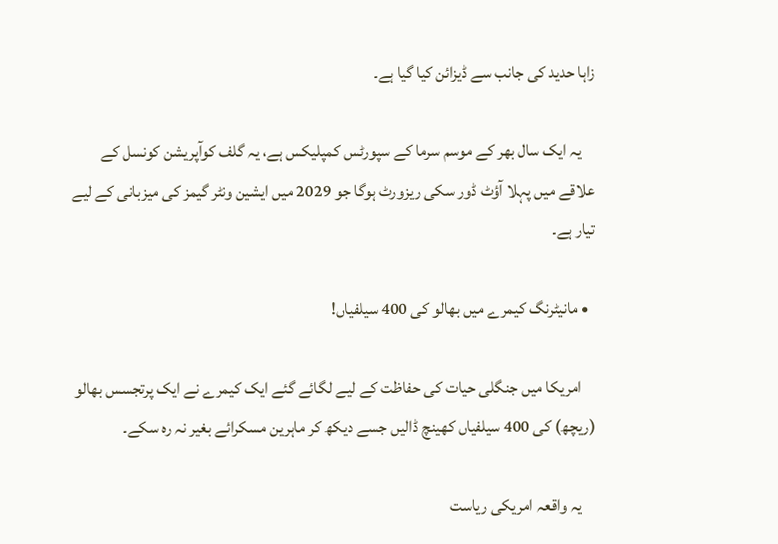زاہا حدید کی جانب سے ڈیزائن کیا گیا ہے۔

    یہ ایک سال بھر کے موسم سرما کے سپورٹس کمپلیکس ہے، یہ گلف کوآپریشن کونسل کے علاقے میں پہلا آؤٹ ڈور سکی ریزورٹ ہوگا جو 2029 میں ایشین ونٹر گیمز کی میزبانی کے لیے تیار ہے۔

  • مانیٹرنگ کیمرے میں بھالو کی 400 سیلفیاں!

    امریکا میں جنگلی حیات کی حفاظت کے لیے لگائے گئے ایک کیمرے نے ایک پرتجسس بھالو (ریچھ) کی 400 سیلفیاں کھینچ ڈالیں جسے دیکھ کر ماہرین مسکرائے بغیر نہ رہ سکے۔

    یہ واقعہ امریکی ریاست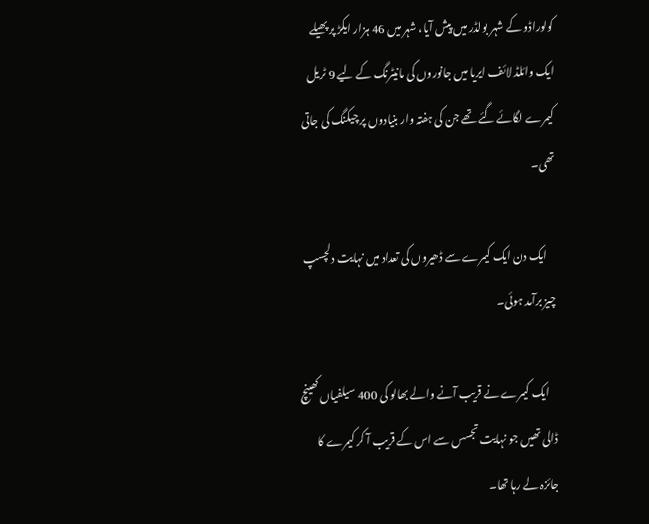کولوراڈو کے شہر بولڈر میں پیش آیا، شہر میں 46 ہزار ایکڑ پر پھیلے ایک وائلڈ لائف ایریا میں جانوروں کی مانیٹرنگ کے لیے 9 ٹریل کیمرے لگائے گئے تھے جن کی ہفتہ وار بنیادوں پر چیکنگ کی جاتی تھی۔

    ایک دن ایک کیمرے سے ڈھیروں کی تعداد میں نہایت دلچسپ چیز برآمد ہوئی۔

    ایک کیمرے نے قریب آنے والے بھالو کی 400 سیلفیاں کھینچ ڈالی تھیں جو نہایت تجسس سے اس کے قریب آ کر کیمرے کا جائزہ لے رہا تھا۔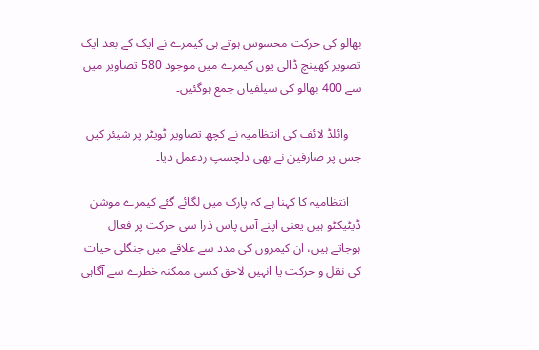بھالو کی حرکت محسوس ہوتے ہی کیمرے نے ایک کے بعد ایک تصویر کھینچ ڈالی یوں کیمرے میں موجود 580 تصاویر میں سے 400 بھالو کی سیلفیاں جمع ہوگئیں۔

    وائلڈ لائف کی انتظامیہ نے کچھ تصاویر ٹویٹر پر شیئر کیں جس پر صارفین نے بھی دلچسپ ردعمل دیا۔

    انتظامیہ کا کہنا ہے کہ پارک میں لگائے گئے کیمرے موشن ڈیٹیکٹو ہیں یعنی اپنے آس پاس ذرا سی حرکت پر فعال ہوجاتے ہیں، ان کیمروں کی مدد سے علاقے میں جنگلی حیات کی نقل و حرکت یا انہیں لاحق کسی ممکنہ خطرے سے آگاہی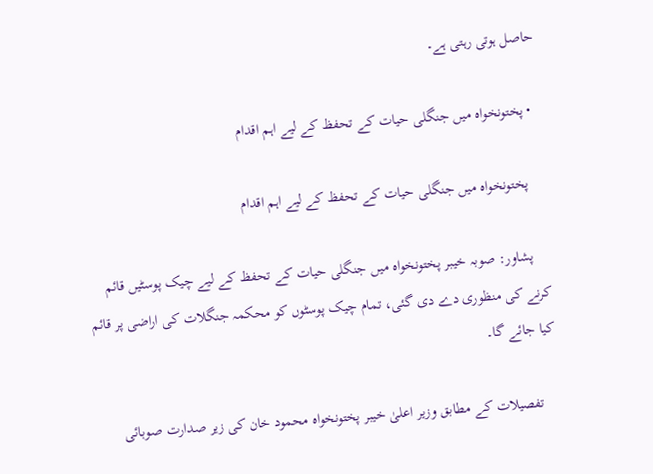حاصل ہوتی رہتی ہے۔

  • پختونخواہ میں جنگلی حیات کے تحفظ کے لیے اہم اقدام

    پختونخواہ میں جنگلی حیات کے تحفظ کے لیے اہم اقدام

    پشاور: صوبہ خیبر پختونخواہ میں جنگلی حیات کے تحفظ کے لیے چیک پوسٹیں قائم کرنے کی منظوری دے دی گئی، تمام چیک پوسٹوں کو محکمہ جنگلات کی اراضی پر قائم کیا جائے گا۔

    تفصیلات کے مطابق وزیر اعلیٰ خیبر پختونخواہ محمود خان کی زیر صدارت صوبائی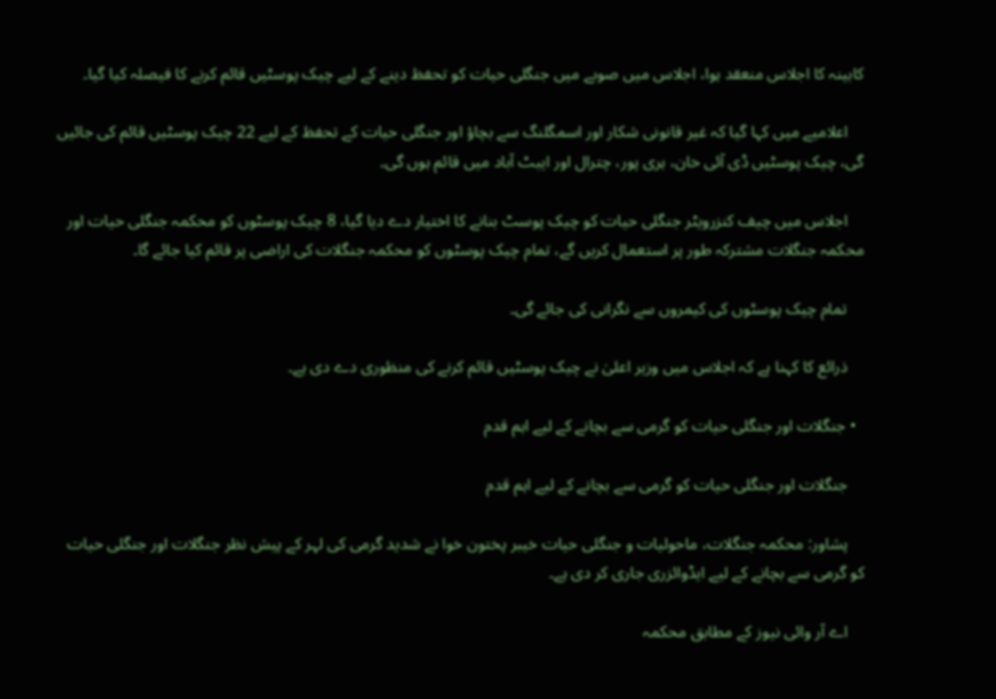کابینہ کا اجلاس منعقد ہوا، اجلاس میں صوبے میں جنگلی حیات کو تحفظ دینے کے لیے چیک پوسٹیں قائم کرنے کا فیصلہ کیا گیا۔

    اعلامیے میں کہا گیا کہ غیر قانونی شکار اور اسمگلنگ سے بچاؤ اور جنگلی حیات کے تحفظ کے لیے 22 چیک پوسٹیں قائم کی جائیں گی، چیک پوسٹیں ڈی آئی خان، ہری پور، چترال اور ایبٹ آباد میں قائم ہوں گی۔

    اجلاس میں چیف کنزرویٹر جنگلی حیات کو چیک پوسٹ بنانے کا اختیار دے دیا گیا، 8 چیک پوسٹوں کو محکمہ جنگلی حیات اور محکمہ جنگلات مشترکہ طور پر استعمال کریں گے، تمام چیک پوسٹوں کو محکمہ جنگلات کی اراضی پر قائم کیا جائے گا۔

    تمام چیک پوسٹوں کی کیمروں سے نگرانی کی جائے گی۔

    ذرائع کا کہنا ہے کہ اجلاس میں وزیر اعلیٰ نے چیک پوسٹیں قائم کرنے کی منظوری دے دی ہے۔

  • جنگلات اور جنگلی حیات کو گرمی سے بچانے کے لیے اہم قدم

    جنگلات اور جنگلی حیات کو گرمی سے بچانے کے لیے اہم قدم

    پشاور: محکمہ جنگلات، ماحولیات و جنگلی حیات خیبر پختون خوا نے شدید گرمی کی لہر کے پیش نظر جنگلات اور جنگلی حیات کو گرمی سے بچانے کے لیے ایڈوائزری جاری کر دی ہے۔

    اے آر وائی نیوز کے مطابق محکمہ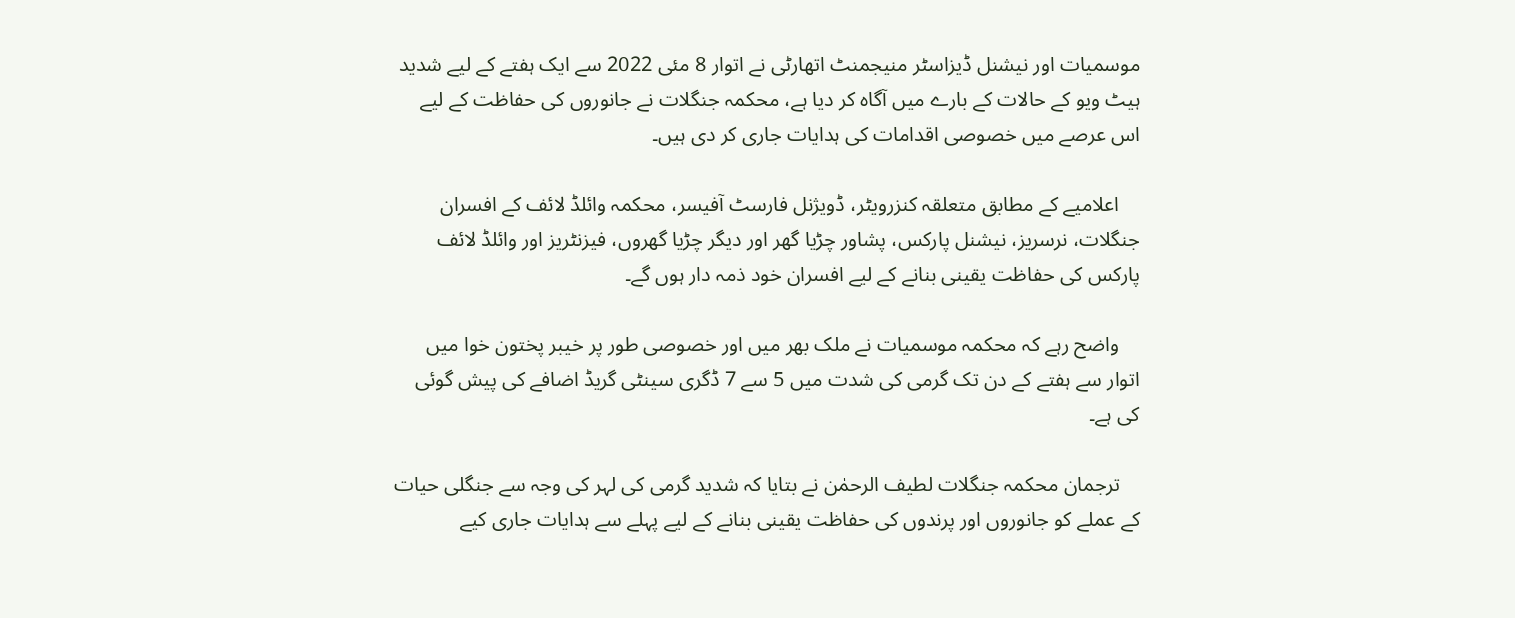موسمیات اور نیشنل ڈیزاسٹر منیجمنٹ اتھارٹی نے اتوار 8 مئی 2022 سے ایک ہفتے کے لیے شدید ہیٹ ویو کے حالات کے بارے میں آگاہ کر دیا ہے، محکمہ جنگلات نے جانوروں کی حفاظت کے لیے اس عرصے میں خصوصی اقدامات کی ہدایات جاری کر دی ہیں۔

    اعلامیے کے مطابق متعلقہ کنزرویٹر، ڈویژنل فارسٹ آفیسر، محکمہ وائلڈ لائف کے افسران جنگلات، نرسریز، نیشنل پارکس، پشاور چڑیا گھر اور دیگر چڑیا گھروں، فیزنٹریز اور وائلڈ لائف پارکس کی حفاظت یقینی بنانے کے لیے افسران خود ذمہ دار ہوں گے۔

    واضح رہے کہ محکمہ موسمیات نے ملک بھر میں اور خصوصی طور پر خیبر پختون خوا میں اتوار سے ہفتے کے دن تک گرمی کی شدت میں 5 سے 7 ڈگری سینٹی گریڈ اضافے کی پیش گوئی کی ہے۔

    ترجمان محکمہ جنگلات لطیف الرحمٰن نے بتایا کہ شدید گرمی کی لہر کی وجہ سے جنگلی حیات کے عملے کو جانوروں اور پرندوں کی حفاظت یقینی بنانے کے لیے پہلے سے ہدایات جاری کیے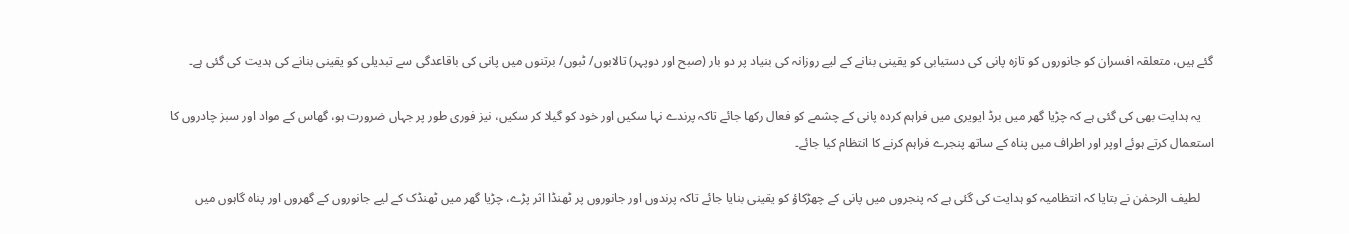گئے ہیں، متعلقہ افسران کو جانوروں کو تازہ پانی کی دستیابی کو یقینی بنانے کے لیے روزانہ کی بنیاد پر دو بار (صبح اور دوپہر) تالابوں/ ٹبوں/ برتنوں میں پانی کی باقاعدگی سے تبدیلی کو یقینی بنانے کی ہدیت کی گئی ہے۔

    یہ ہدایت بھی کی گئی ہے کہ چڑیا گھر میں برڈ ایویری میں فراہم کردہ پانی کے چشمے کو فعال رکھا جائے تاکہ پرندے نہا سکیں اور خود کو گیلا کر سکیں، نیز فوری طور پر جہاں ضرورت ہو، گھاس کے مواد اور سبز چادروں کا استعمال کرتے ہوئے اوپر اور اطراف میں پناہ کے ساتھ پنجرے فراہم کرنے کا انتظام کیا جائے۔

    لطیف الرحمٰن نے بتایا کہ انتظامیہ کو ہدایت کی گئی ہے کہ پنجروں میں پانی کے چھڑکاؤ کو یقینی بنایا جائے تاکہ پرندوں اور جانوروں پر ٹھنڈا اثر پڑے، چڑیا گھر میں ٹھنڈک کے لیے جانوروں کے گھروں اور پناہ گاہوں میں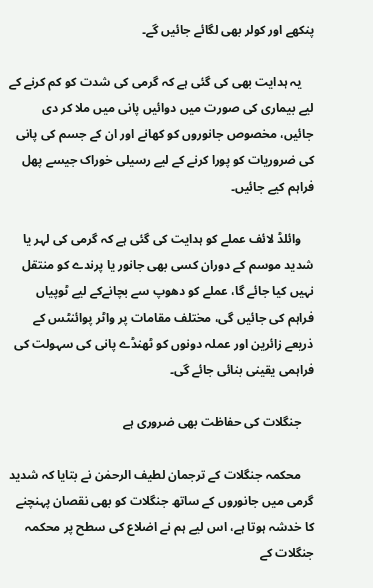پنکھے اور کولر بھی لگائے جائیں گے۔

    یہ ہدایت بھی کی گئی ہے کہ گرمی کی شدت کو کم کرنے کے لیے بیماری کی صورت میں دوائیں پانی میں ملا کر دی جائیں، مخصوص جانوروں کو کھانے اور ان کے جسم کی پانی کی ضروریات کو پورا کرنے کے لیے رسیلی خوراک جیسے پھل فراہم کیے جائیں۔

    وائلڈ لائف عملے کو ہدایت کی گئی ہے کہ گرمی کی لہر یا شدید موسم کے دوران کسی بھی جانور یا پرندے کو منتقل نہیں کیا جائے گا، عملے کو دھوپ سے بچانےکے لیے ٹوپیاں فراہم کی جائیں گی، مختلف مقامات پر واٹر پوائنٹس کے ذریعے زائرین اور عملہ دونوں کو ٹھنڈے پانی کی سہولت کی فراہمی یقینی بنائی جائے گی۔

    جنگلات کی حفاظت بھی ضروری ہے

    محکمہ جنگلات کے ترجمان لطیف الرحمٰن نے بتایا کہ شدید گرمی میں جانوروں کے ساتھ جنگلات کو بھی نقصان پہنچنے کا خدشہ ہوتا ہے، اس لیے ہم نے اضلاع کی سطح پر محکمہ جنگلات کے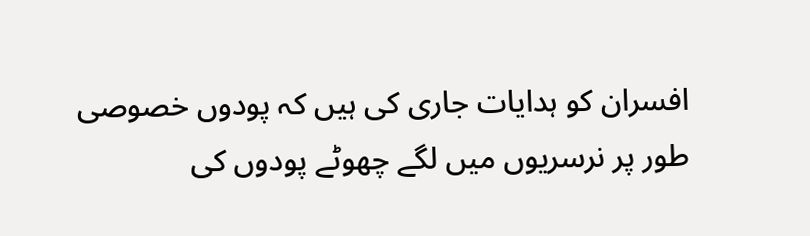افسران کو ہدایات جاری کی ہیں کہ پودوں خصوصی طور پر نرسریوں میں لگے چھوٹے پودوں کی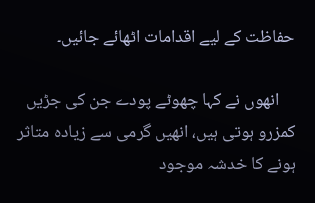حفاظت کے لیے اقدامات اٹھائے جائیں۔

    انھوں نے کہا چھوٹے پودے جن کی جڑیں کمزرو ہوتی ہیں، انھیں گرمی سے زیادہ متاثر ہونے کا خدشہ موجود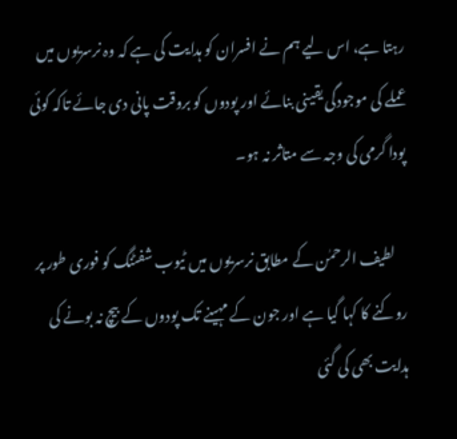رہتا ہے، اس لیے ہم نے افسران کو ہدایت کی ہے کہ وہ نرسریوں میں عملے کی موجودگی یقینی بنائے اور پودوں کو بروقت پانی دی جائے تاکہ کوئی پودا گرمی کی وجہ سے متاثر نہ ہو۔

    لطیف الرحمٰن کے مطابق نرسریوں میں ٹیوب شفٹنگ کو فوری طور پر روکنے کا کہا گیا ہے اور جون کے مہینے تک پودوں کے بیچ نہ بونے کی ہدایت بھی کی گئی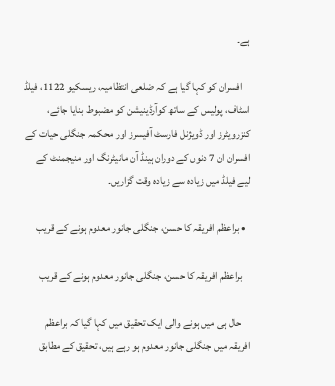ہے۔

    افسران کو کہا گیا ہے کہ ضلعی انتظامیہ، ریسکیو 1122، فیلڈ اسٹاف، پولیس کے ساتھ کوآرڈینیشن کو مضبوط بنایا جائے، کنزرویٹرز اور ڈویژنل فارسٹ آفیسرز اور محکمہ جنگلی حیات کے افسران ان 7 دنوں کے دوران ہینڈ آن مانیٹرنگ اور منیجمنٹ کے لیے فیلڈ میں زیادہ سے زیادہ وقت گزاریں۔

  • براعظم افریقہ کا حسن، جنگلی جانور معدوم ہونے کے قریب

    براعظم افریقہ کا حسن، جنگلی جانور معدوم ہونے کے قریب

    حال ہی میں ہونے والی ایک تحقیق میں کہا گیا کہ براعظم افریقہ میں جنگلی جانور معدوم ہو رہے ہیں، تحقیق کے مطابق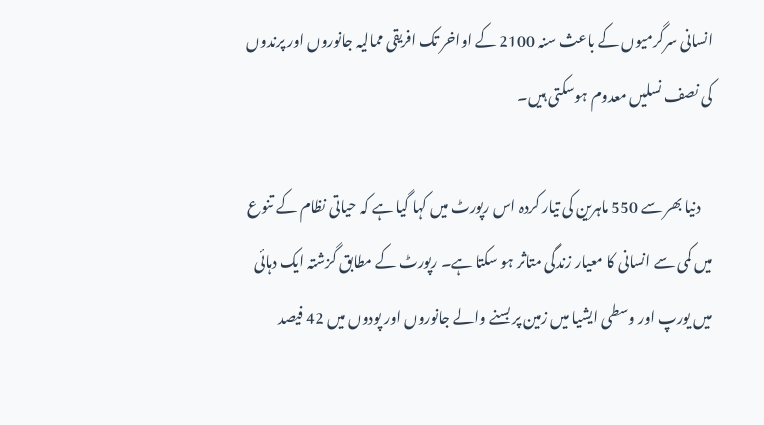انسانی سرگرمیوں کے باعث سنہ 2100 کے اواخر تک افریقی ممالیہ جانوروں اور پرندوں کی نصف نسلیں معدوم ہوسکتی ہیں۔

    دنیا بھر سے 550 ماہرین کی تیار کردہ اس رپورٹ میں کہا گیا ہے کہ حیاتی نظام کے تنوع میں کمی سے انسانی کا معیار زندگی متاثر ہو سکتا ہے۔ رپورٹ کے مطابق گزشتہ ایک دہائی میں یورپ اور وسطی ایشیا میں زمین پر بسنے والے جانوروں اور پودوں میں 42 فیصد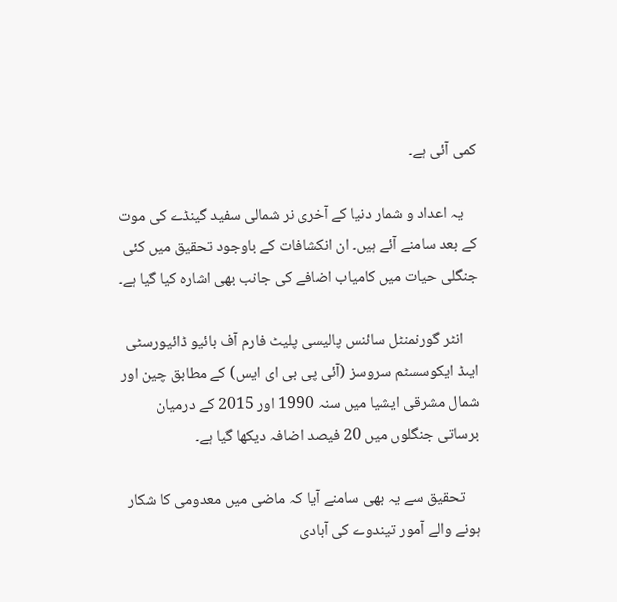کمی آئی ہے۔

    یہ اعداد و شمار دنیا کے آخری نر شمالی سفید گینڈے کی موت کے بعد سامنے آئے ہیں۔ ان انکشافات کے باوجود تحقیق میں کئی جنگلی حیات میں کامیاب اضافے کی جانب بھی اشارہ کیا گیا ہے۔

    انٹر گورنمنٹل سائنس پالیسی پلیٹ فارم آف بائیو ڈائیورسٹی ایںڈ ایکوسسٹم سروسز (آئی پی بی ای ایس) کے مطابق چین اور شمال مشرقی ایشیا میں سنہ 1990 اور 2015 کے درمیان برساتی جنگلوں میں 20 فیصد اضافہ دیکھا گیا ہے۔

    تحقیق سے یہ بھی سامنے آیا کہ ماضی میں معدومی کا شکار ہونے والے آمور تیندوے کی آبادی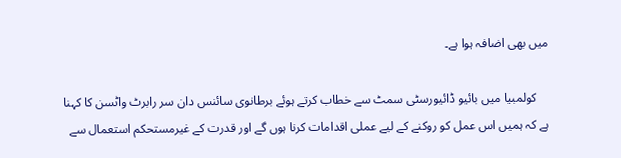میں بھی اضافہ ہوا ہے۔

    کولمبیا میں بائیو ڈائیورسٹی سمٹ سے خطاب کرتے ہوئے برطانوی سائنس دان سر رابرٹ واٹسن کا کہنا ہے کہ ہمیں اس عمل کو روکنے کے لیے عملی اقدامات کرنا ہوں گے اور قدرت کے غیرمستحکم استعمال سے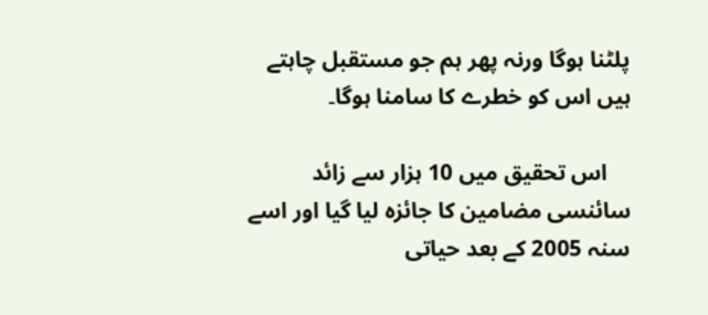پلٹنا ہوگا ورنہ پھر ہم جو مستقبل چاہتے ہیں اس کو خطرے کا سامنا ہوگا۔

    اس تحقیق میں 10 ہزار سے زائد سائنسی مضامین کا جائزہ لیا گیا اور اسے سنہ 2005 کے بعد حیاتی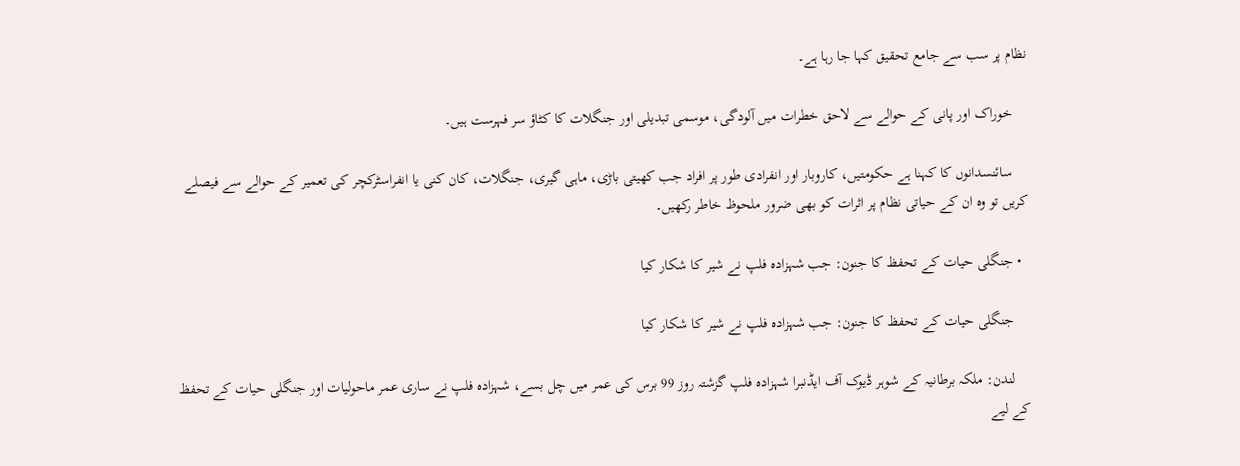نظام پر سب سے جامع تحقیق کہا جا رہا ہے۔

    خوراک اور پانی کے حوالے سے لاحق خطرات میں آلودگی، موسمی تبدیلی اور جنگلات کا کٹاؤ سر فہرست ہیں۔

    سائنسدانوں کا کہنا ہے حکومتیں، کاروبار اور انفرادی طور پر افراد جب کھیتی باڑی، ماہی گیری، جنگلات، کان کنی یا انفراسٹرکچر کی تعمیر کے حوالے سے فیصلے کریں تو وہ ان کے حیاتی نظام پر اثرات کو بھی ضرور ملحوظ خاطر رکھیں۔

  • جنگلی حیات کے تحفظ کا جنون: جب شہزادہ فلپ نے شیر کا شکار کیا

    جنگلی حیات کے تحفظ کا جنون: جب شہزادہ فلپ نے شیر کا شکار کیا

    لندن: ملکہ برطانیہ کے شوہر ڈیوک آف ایڈنبرا شہزادہ فلپ گزشتہ روز 99 برس کی عمر میں چل بسے، شہزادہ فلپ نے ساری عمر ماحولیات اور جنگلی حیات کے تحفظ کے لیے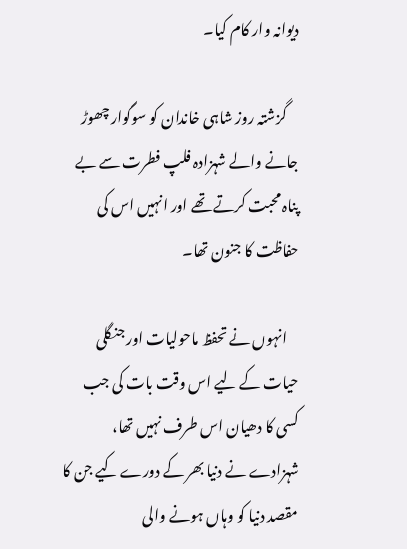دیوانہ وار کام کیا۔

    گزشتہ روز شاہی خاندان کو سوگوار چھوڑ جانے والے شہزادہ فلپ فطرت سے بے پناہ محبت کرتے تھے اور انہیں اس کی حفاظت کا جنون تھا۔

    انہوں نے تحفظ ماحولیات اور جنگلی حیات کے لیے اس وقت بات کی جب کسی کا دھیان اس طرف نہیں تھا، شہزادے نے دنیا بھر کے دورے کیے جن کا مقصد دنیا کو وہاں ہونے والی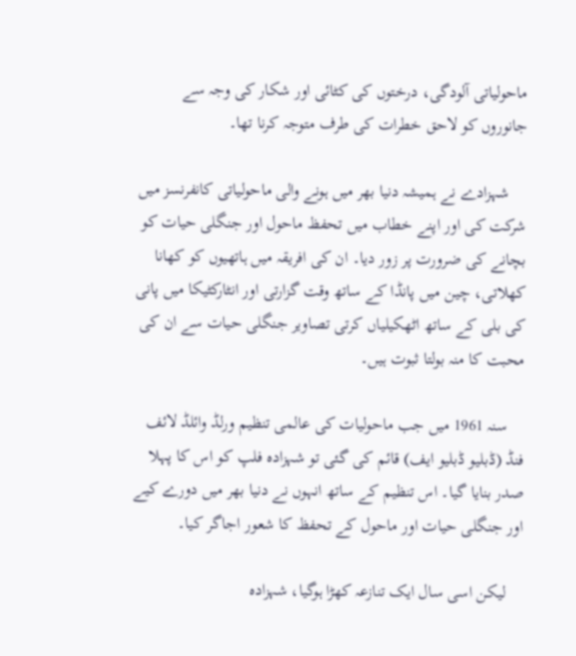ماحولیاتی آلودگی، درختوں کی کٹائی اور شکار کی وجہ سے جانوروں کو لاحق خطرات کی طرف متوجہ کرنا تھا۔

    شہزادے نے ہمیشہ دنیا بھر میں ہونے والی ماحولیاتی کانفرنسز میں شرکت کی اور اپنے خطاب میں تحفظ ماحول اور جنگلی حیات کو بچانے کی ضرورت پر زور دیا۔ ان کی افریقہ میں ہاتھیوں کو کھانا کھلاتی، چین میں پانڈا کے ساتھ وقت گزارتی اور انٹارکٹیکا میں پانی کی بلی کے ساتھ اٹھکیلیاں کرتی تصاویر جنگلی حیات سے ان کی محبت کا منہ بولتا ثبوت ہیں۔

    سنہ 1961 میں جب ماحولیات کی عالمی تنظیم ورلڈ وائلڈ لائف فنڈ (ڈبلیو ڈبلیو ایف) قائم کی گئی تو شہزادہ فلپ کو اس کا پہلا صدر بنایا گیا۔ اس تنظیم کے ساتھ انہوں نے دنیا بھر میں دورے کیے اور جنگلی حیات اور ماحول کے تحفظ کا شعور اجاگر کیا۔

    لیکن اسی سال ایک تنازعہ کھڑا ہوگیا، شہزادہ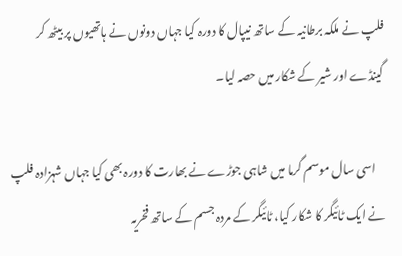فلپ نے ملکہ برطانیہ کے ساتھ نیپال کا دورہ کیا جہاں دونوں نے ہاتھیوں پر بیٹھ کر گینڈے اور شیر کے شکار میں حصہ لیا۔

    اسی سال موسم گرما میں شاہی جوڑے نے بھارت کا دورہ بھی کیا جہاں شہزادہ فلپ نے ایک ٹائیگر کا شکار کیا، ٹائیگر کے مردہ جسم کے ساتھ فخریہ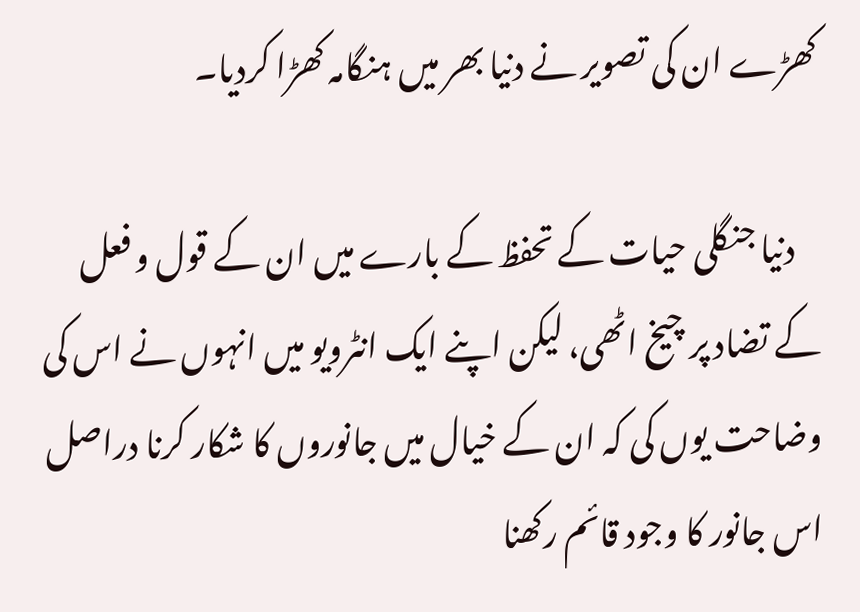کھڑے ان کی تصویر نے دنیا بھر میں ہنگامہ کھڑا کردیا۔

    دنیا جنگلی حیات کے تحفظ کے بارے میں ان کے قول و فعل کے تضاد پر چیخ اٹھی، لیکن اپنے ایک انٹرویو میں انہوں نے اس کی وضاحت یوں کی کہ ان کے خیال میں جانوروں کا شکار کرنا دراصل اس جانور کا وجود قائم رکھنا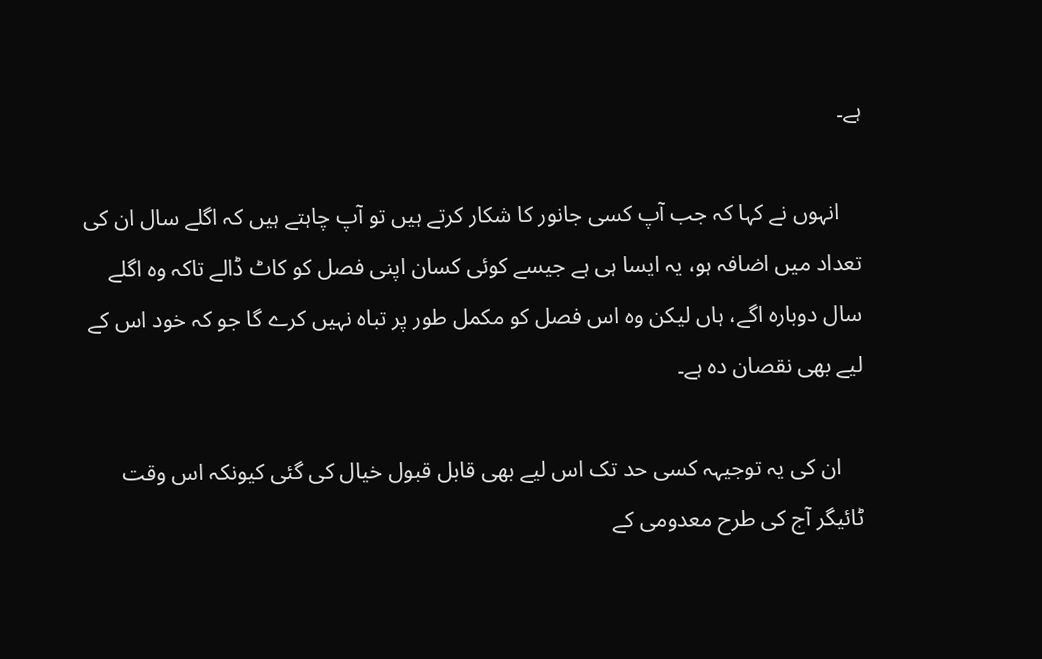ہے۔

    انہوں نے کہا کہ جب آپ کسی جانور کا شکار کرتے ہیں تو آپ چاہتے ہیں کہ اگلے سال ان کی تعداد میں اضافہ ہو، یہ ایسا ہی ہے جیسے کوئی کسان اپنی فصل کو کاٹ ڈالے تاکہ وہ اگلے سال دوبارہ اگے، ہاں لیکن وہ اس فصل کو مکمل طور پر تباہ نہیں کرے گا جو کہ خود اس کے لیے بھی نقصان دہ ہے۔

    ان کی یہ توجیہہ کسی حد تک اس لیے بھی قابل قبول خیال کی گئی کیونکہ اس وقت ٹائیگر آج کی طرح معدومی کے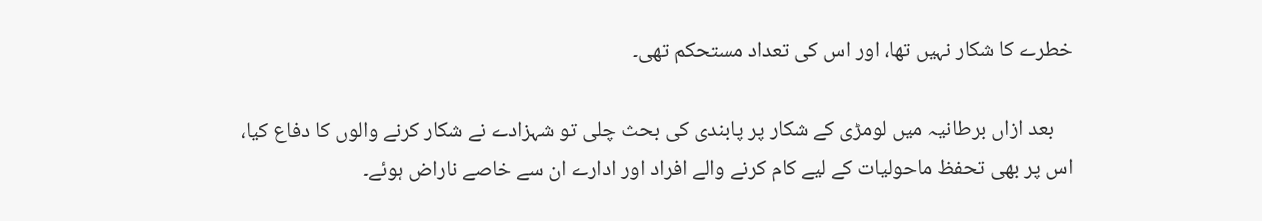خطرے کا شکار نہیں تھا، اور اس کی تعداد مستحکم تھی۔

    بعد ازاں برطانیہ میں لومڑی کے شکار پر پابندی کی بحث چلی تو شہزادے نے شکار کرنے والوں کا دفاع کیا، اس پر بھی تحفظ ماحولیات کے لیے کام کرنے والے افراد اور ادارے ان سے خاصے ناراض ہوئے۔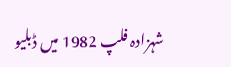شہزادہ فلپ 1982 میں ڈبلیو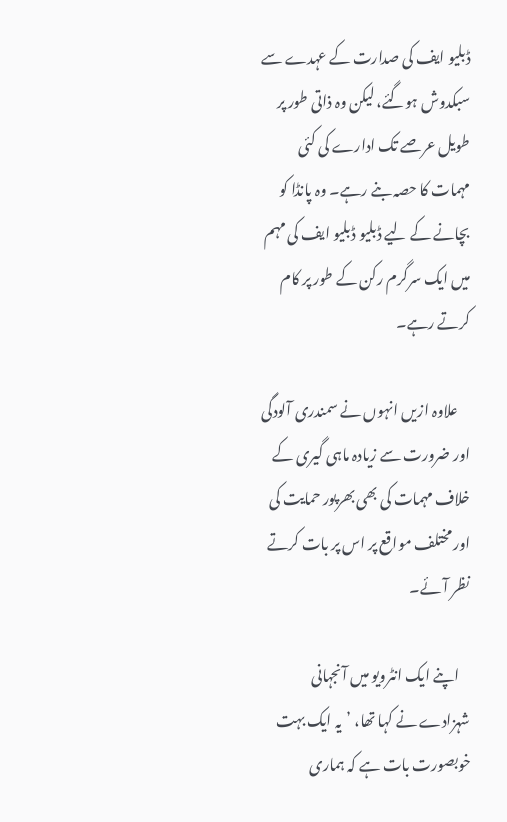ڈبلیو ایف کی صدارت کے عہدے سے سبکدوش ہوگئے، لیکن وہ ذاتی طور پر طویل عرصے تک ادارے کی کئی مہمات کا حصہ بنے رہے۔ وہ پانڈا کو بچانے کے لیے ڈبلیو ڈبلیو ایف کی مہم میں ایک سرگرم رکن کے طور پر کام کرتے رہے۔

    علاوہ ازیں انہوں نے سمندری آلودگی اور ضرورت سے زیادہ ماہی گیری کے خلاف مہمات کی بھی بھرپور حمایت کی اور مختلف مواقع پر اس پر بات کرتے نظر آئے۔

    اپنے ایک انٹرویو میں آنجہانی شہزادے نے کہا تھا، ’یہ ایک بہت خوبصورت بات ہے کہ ہماری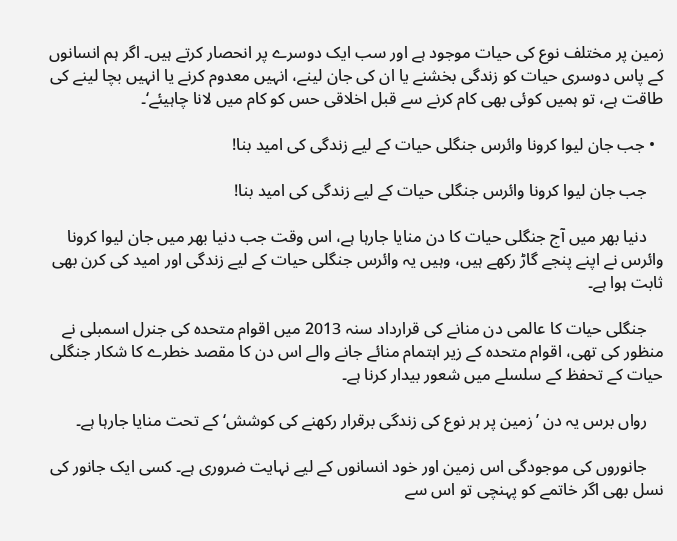زمین پر مختلف نوع کی حیات موجود ہے اور سب ایک دوسرے پر انحصار کرتے ہیں۔ اگر ہم انسانوں کے پاس دوسری حیات کو زندگی بخشنے یا ان کی جان لینے، انہیں معدوم کرنے یا انہیں بچا لینے کی طاقت ہے، تو ہمیں کوئی بھی کام کرنے سے قبل اخلاقی حس کو کام میں لانا چاہیئے‘۔

  • جب جان لیوا کرونا وائرس جنگلی حیات کے لیے زندگی کی امید بنا!

    جب جان لیوا کرونا وائرس جنگلی حیات کے لیے زندگی کی امید بنا!

    دنیا بھر میں آج جنگلی حیات کا دن منایا جارہا ہے، اس وقت جب دنیا بھر میں جان لیوا کرونا وائرس نے اپنے پنجے گاڑ رکھے ہیں، وہیں یہ وائرس جنگلی حیات کے لیے زندگی اور امید کی کرن بھی ثابت ہوا ہے۔

    جنگلی حیات کا عالمی دن منانے کی قرارداد سنہ 2013 میں اقوام متحدہ کی جنرل اسمبلی نے منظور کی تھی، اقوام متحدہ کے زیر اہتمام منائے جانے والے اس دن کا مقصد خطرے کا شکار جنگلی حیات کے تحفظ کے سلسلے میں شعور بیدار کرنا ہے۔

    رواں برس یہ دن ’زمین پر ہر نوع کی زندگی برقرار رکھنے کی کوشش‘ کے تحت منایا جارہا ہے۔

    جانوروں کی موجودگی اس زمین اور خود انسانوں کے لیے نہایت ضروری ہے۔ کسی ایک جانور کی نسل بھی اگر خاتمے کو پہنچی تو اس سے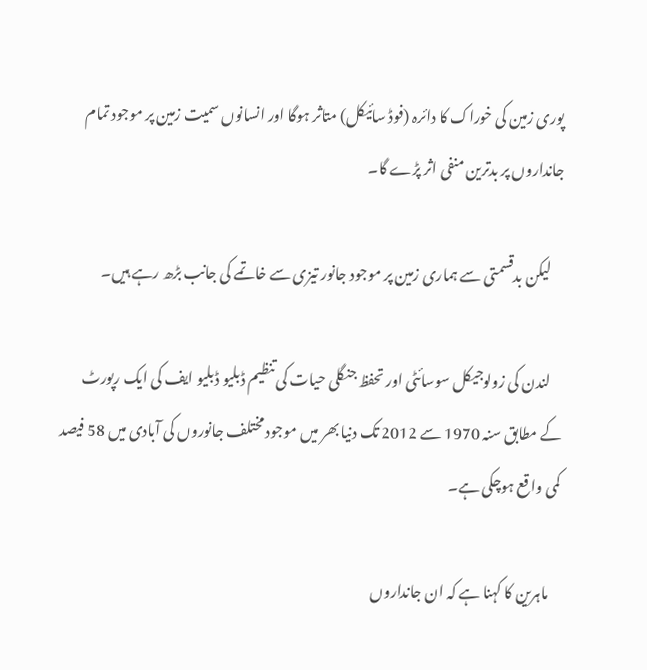پوری زمین کی خوراک کا دائرہ (فوڈ سائیکل) متاثر ہوگا اور انسانوں سمیت زمین پر موجود تمام جانداروں پر بدترین منفی اثر پڑے گا۔

    لیکن بدقسمتی سے ہماری زمین پر موجود جانور تیزی سے خاتمے کی جانب بڑھ رہے ہیں۔

    لندن کی زولوجیکل سوسائٹی اور تحفظ جنگلی حیات کی تنظیم ڈبلیو ڈبلیو ایف کی ایک رپورٹ کے مطابق سنہ 1970 سے 2012 تک دنیا بھر میں موجود مختلف جانوروں کی آبادی میں 58 فیصد کمی واقع ہوچکی ہے۔

    ماہرین کا کہنا ہے کہ ان جانداروں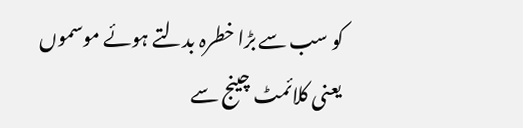کو سب سے بڑا خطرہ بدلتے ہوئے موسموں یعنی کلائمٹ چینج سے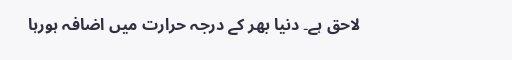لاحق ہے۔ دنیا بھر کے درجہ حرارت میں اضافہ ہورہا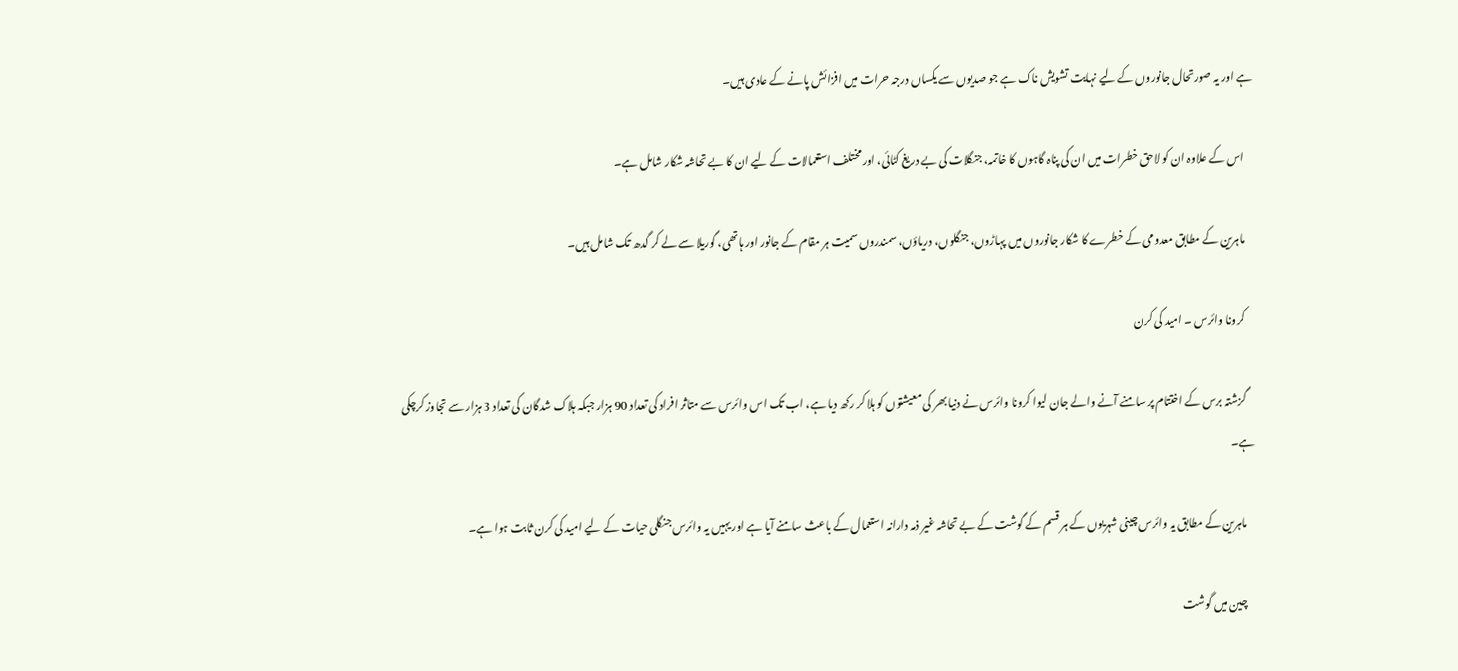ہے اور یہ صورتحال جانوروں کے لیے نہایت تشویش ناک ہے جو صدیوں سے یکساں درجہ حرات میں افزائش پانے کے عادی ہیں۔

    اس کے علاوہ ان کو لاحق خطرات میں ان کی پناہ گاہوں کا خاتمہ، جنگلات کی بے دریغ کٹائی، اور مختلف استعمالات کے لیے ان کا بے تحاشہ شکار شامل ہے۔

    ماہرین کے مطابق معدومی کے خطرے کا شکار جانوروں میں پہاڑوں، جنگلوں، دریاؤں، سمندروں سمیت ہر مقام کے جانور اور ہاتھی، گوریلا سے لے کر گدھ تک شامل ہیں۔

    کرونا وائرس ۔ امید کی کرن

    گزشتہ برس کے اختتام پر سامنے آنے والے جان لیوا کرونا وائرس نے دنیا بھر کی معیشتوں کو ہلا کر رکھ دیا ہے، اب تک اس وائرس سے متاثر افراد کی تعداد 90 ہزار جبکہ ہلاک شدگان کی تعداد 3 ہزار سے تجاوز کرچکی ہے۔

    ماہرین کے مطابق یہ وائرس چینی شہریوں کے ہر قسم کے گوشت کے بے تحاشہ غیر ذمہ دارانہ استعمال کے باعث سامنے آیا ہے اور یہیں یہ وائرس جنگلی حیات کے لیے امید کی کرن ثابت ہوا ہے۔

    چین میں گوشت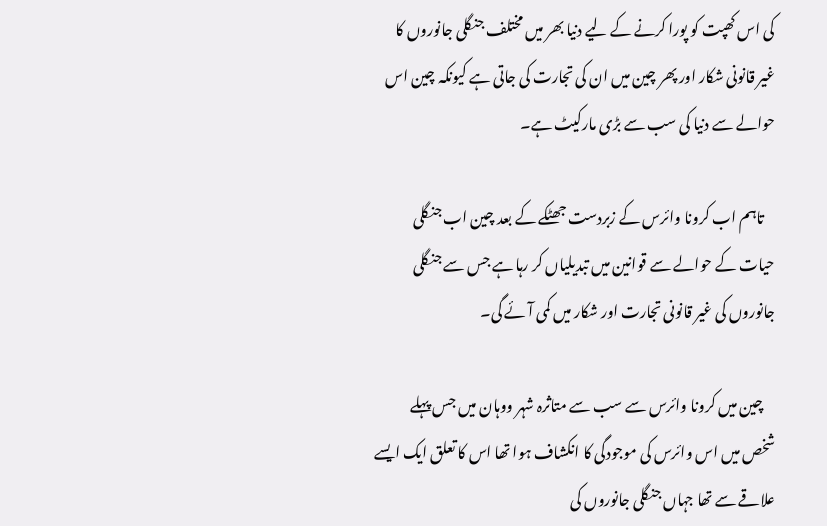کی اس کھپت کو پورا کرنے کے لیے دنیا بھر میں مختلف جنگلی جانوروں کا غیر قانونی شکار اور پھر چین میں ان کی تجارت کی جاتی ہے کیونکہ چین اس حوالے سے دنیا کی سب سے بڑی مارکیٹ ہے۔

    تاہم اب کرونا وائرس کے زبردست جھٹکے کے بعد چین اب جنگلی حیات کے حوالے سے قوانین میں تبدیلیاں کر رہا ہے جس سے جنگلی جانوروں کی غیر قانونی تجارت اور شکار میں کمی آئے گی۔

    چین میں کرونا وائرس سے سب سے متاثرہ شہر ووہان میں جس پہلے شخص میں اس وائرس کی موجودگی کا انکشاف ہوا تھا اس کا تعلق ایک ایسے علاقے سے تھا جہاں جنگلی جانوروں کی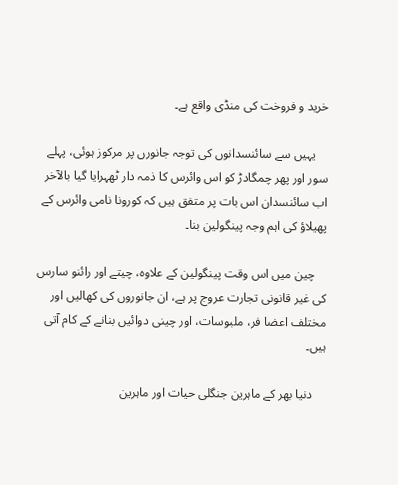خرید و فروخت کی منڈی واقع ہے۔

    یہیں سے سائنسدانوں کی توجہ جانورں پر مرکوز ہوئی، پہلے سور اور پھر چمگادڑ کو اس وائرس کا ذمہ دار ٹھہرایا گیا بالآخر اب سائنسدان اس بات پر متفق ہیں کہ کورونا نامی وائرس کے پھیلاؤ کی اہم وجہ پینگولین بنا۔

    چین میں اس وقت پینگولین کے علاوہ، چیتے اور رائنو سارس کی غیر قانونی تجارت عروج پر ہے، ان جانوروں کی کھالیں اور مختلف اعضا فر، ملبوسات، اور چینی دوائیں بنانے کے کام آتی ہیں۔

    دنیا بھر کے ماہرین جنگلی حیات اور ماہرین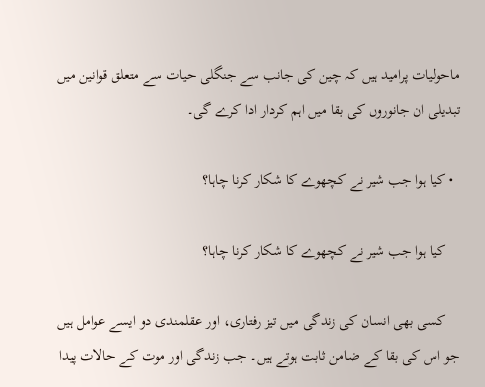ماحولیات پرامید ہیں کہ چین کی جانب سے جنگلی حیات سے متعلق قوانین میں تبدیلی ان جانوروں کی بقا میں اہم کردار ادا کرے گی۔

  • کیا ہوا جب شیر نے کچھوے کا شکار کرنا چاہا؟

    کیا ہوا جب شیر نے کچھوے کا شکار کرنا چاہا؟

    کسی بھی انسان کی زندگی میں تیز رفتاری، اور عقلمندی دو ایسے عوامل ہیں جو اس کی بقا کے ضامن ثابت ہوتے ہیں۔ جب زندگی اور موت کے حالات پیدا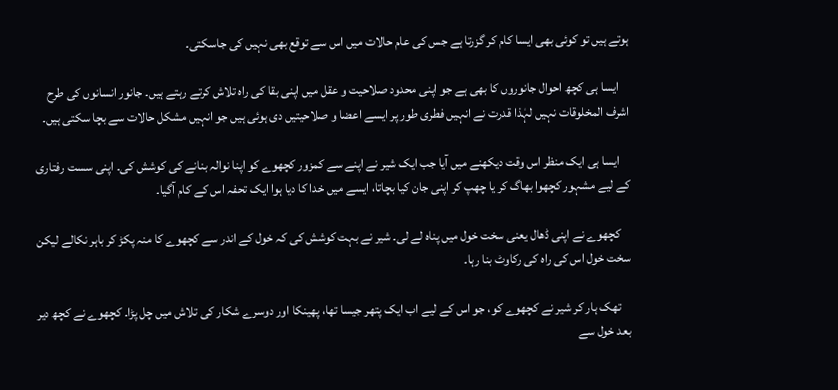ہوتے ہیں تو کوئی بھی ایسا کام کر گزرتا ہے جس کی عام حالات میں اس سے توقع بھی نہیں کی جاسکتی۔

    ایسا ہی کچھ احوال جانوروں کا بھی ہے جو اپنی محدود صلاحیت و عقل میں اپنی بقا کی راہ تلاش کرتے رہتے ہیں۔ جانور انسانوں کی طرح اشرف المخلوقات نہیں لہٰذا قدرت نے انہیں فطری طور پر ایسے اعضا و صلاحیتیں دی ہوئی ہیں جو انہیں مشکل حالات سے بچا سکتی ہیں۔

    ایسا ہی ایک منظر اس وقت دیکھنے میں آیا جب ایک شیر نے اپنے سے کمزور کچھوے کو اپنا نوالہ بنانے کی کوشش کی۔ اپنی سست رفتاری کے لیے مشہور کچھوا بھاگ کر یا چھپ کر اپنی جان کیا بچاتا، ایسے میں خدا کا دیا ہوا ایک تحفہ اس کے کام آگیا۔

    کچھوے نے اپنی ڈھال یعنی سخت خول میں پناہ لے لی۔ شیر نے بہت کوشش کی کہ خول کے اندر سے کچھوے کا منہ پکڑ کر باہر نکالے لیکن سخت خول اس کی راہ کی رکاوٹ بنا رہا۔

    تھک ہار کر شیر نے کچھوے کو، جو اس کے لیے اب ایک پتھر جیسا تھا، پھینکا اور دوسرے شکار کی تلاش میں چل پڑا۔ کچھوے نے کچھ دیر بعد خول سے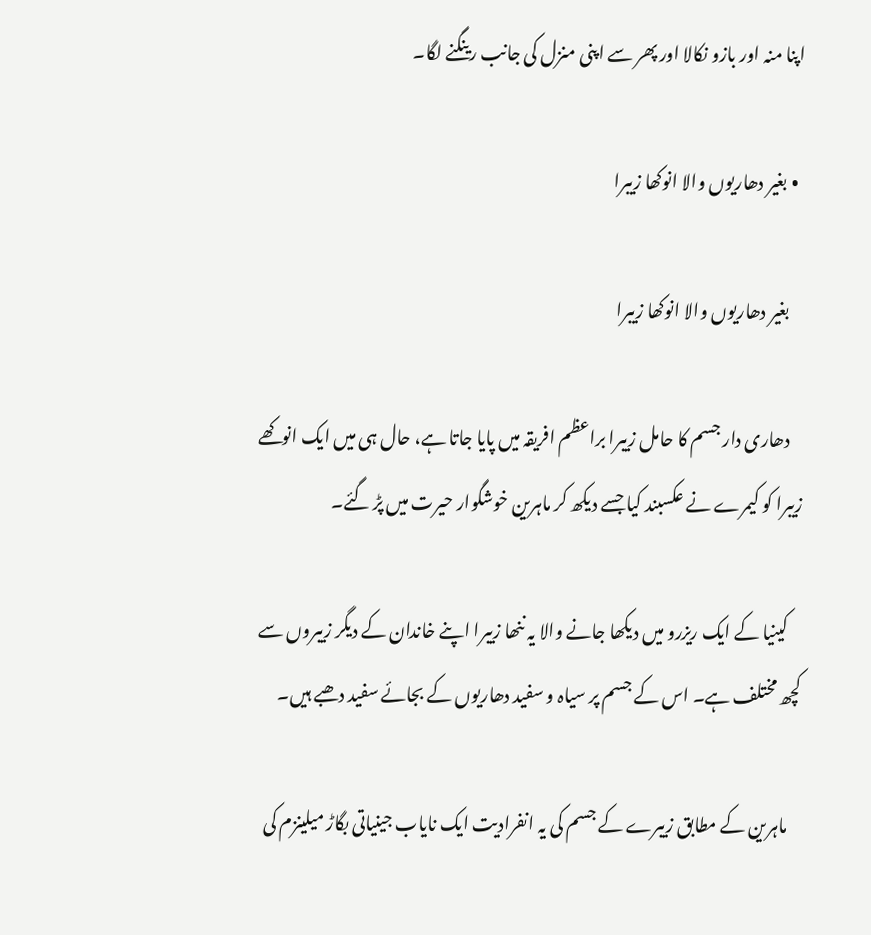اپنا منہ اور بازو نکالا اور پھر سے اپنی منزل کی جانب رینگنے لگا۔

  • بغیر دھاریوں والا انوکھا زیبرا

    بغیر دھاریوں والا انوکھا زیبرا

    دھاری دار جسم کا حامل زیبرا براعظم افریقہ میں پایا جاتا ہے، حال ہی میں ایک انوکھے زیبرا کو کیمرے نے عکسبند کیا جسے دیکھ کر ماہرین خوشگوار حیرت میں پڑ گئے۔

    کینیا کے ایک ریزرو میں دیکھا جانے والا یہ ننھا زیبرا اپنے خاندان کے دیگر زیبروں سے کچھ مختلف ہے۔ اس کے جسم پر سیاہ و سفید دھاریوں کے بجائے سفید دھبے ہیں۔

    ماہرین کے مطابق زیبرے کے جسم کی یہ انفرادیت ایک نایاب جینیاتی بگاڑ میلینزم کی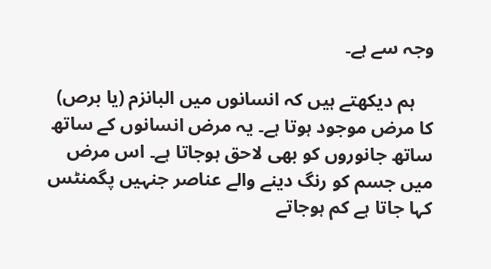وجہ سے ہے۔

    ہم دیکھتے ہیں کہ انسانوں میں البانزم (یا برص) کا مرض موجود ہوتا ہے۔ یہ مرض انسانوں کے ساتھ ساتھ جانوروں کو بھی لاحق ہوجاتا ہے۔ اس مرض میں جسم کو رنگ دینے والے عناصر جنہیں پگمنٹس کہا جاتا ہے کم ہوجاتے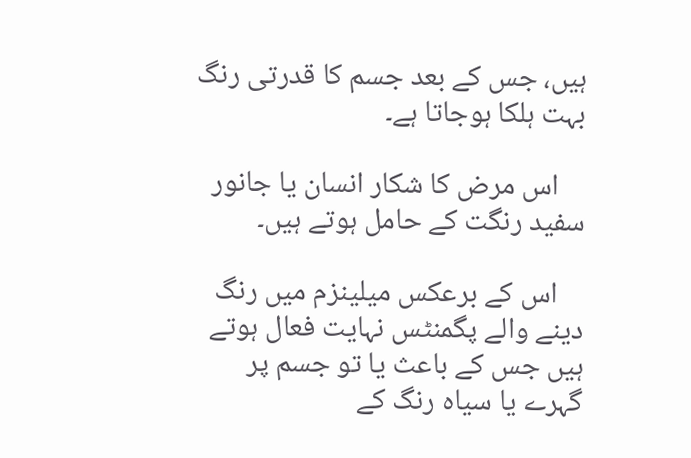ہیں، جس کے بعد جسم کا قدرتی رنگ بہت ہلکا ہوجاتا ہے۔

    اس مرض کا شکار انسان یا جانور سفید رنگت کے حامل ہوتے ہیں۔

    اس کے برعکس میلینزم میں رنگ دینے والے پگمنٹس نہایت فعال ہوتے ہیں جس کے باعث یا تو جسم پر گہرے یا سیاہ رنگ کے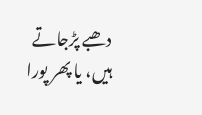دھبے پڑجاتے ہیں، یا پھر پورا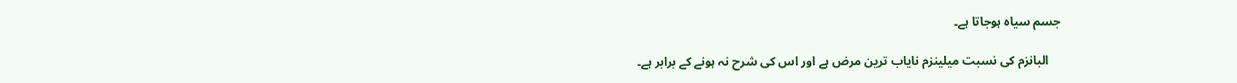جسم سیاہ ہوجاتا ہے۔

    البانزم کی نسبت میلینزم نایاب ترین مرض ہے اور اس کی شرح نہ ہونے کے برابر ہے۔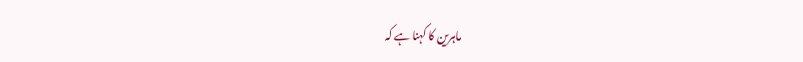ماہرین کا کہنا ہے کہ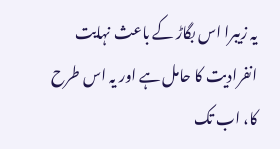یہ زیبرا اس بگاڑ کے باعث نہایت انفرادیت کا حامل ہے اور یہ اس طرح کا، اب تک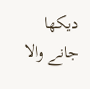دیکھا جانے والا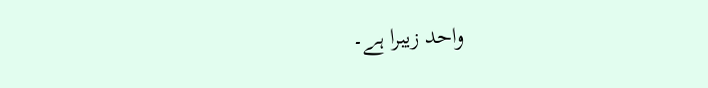واحد زیبرا ہے۔